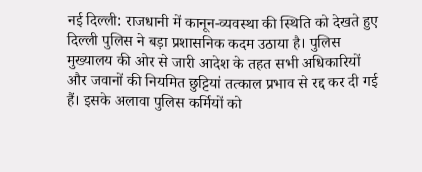नई दिल्ली: राजधानी में कानून-व्यवस्था की स्थिति को देखते हुए दिल्ली पुलिस ने बड़ा प्रशासनिक कदम उठाया है। पुलिस मुख्यालय की ओर से जारी आदेश के तहत सभी अधिकारियों और जवानों की नियमित छुट्टियां तत्काल प्रभाव से रद्द कर दी गई हैं। इसके अलावा पुलिस कर्मियों को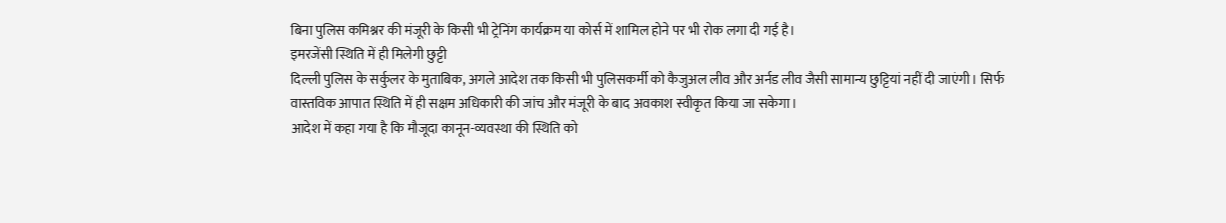बिना पुलिस कमिश्नर की मंजूरी के किसी भी ट्रेनिंग कार्यक्रम या कोर्स में शामिल होने पर भी रोक लगा दी गई है।
इमरजेंसी स्थिति में ही मिलेगी छुट्टी
दिल्ली पुलिस के सर्कुलर के मुताबिक, अगले आदेश तक किसी भी पुलिसकर्मी को कैजुअल लीव और अर्नड लीव जैसी सामान्य छुट्टियां नहीं दी जाएंगी। सिर्फ वास्तविक आपात स्थिति में ही सक्षम अधिकारी की जांच और मंजूरी के बाद अवकाश स्वीकृत किया जा सकेगा।
आदेश में कहा गया है कि मौजूदा कानून-व्यवस्था की स्थिति को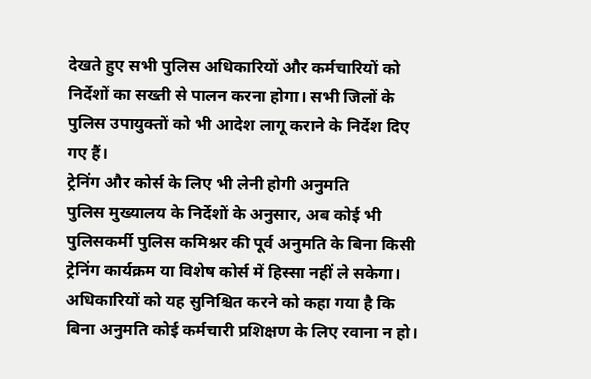देखते हुए सभी पुलिस अधिकारियों और कर्मचारियों को निर्देशों का सख्ती से पालन करना होगा। सभी जिलों के पुलिस उपायुक्तों को भी आदेश लागू कराने के निर्देश दिए गए हैं।
ट्रेनिंग और कोर्स के लिए भी लेनी होगी अनुमति
पुलिस मुख्यालय के निर्देशों के अनुसार, अब कोई भी पुलिसकर्मी पुलिस कमिश्नर की पूर्व अनुमति के बिना किसी ट्रेनिंग कार्यक्रम या विशेष कोर्स में हिस्सा नहीं ले सकेगा। अधिकारियों को यह सुनिश्चित करने को कहा गया है कि बिना अनुमति कोई कर्मचारी प्रशिक्षण के लिए रवाना न हो।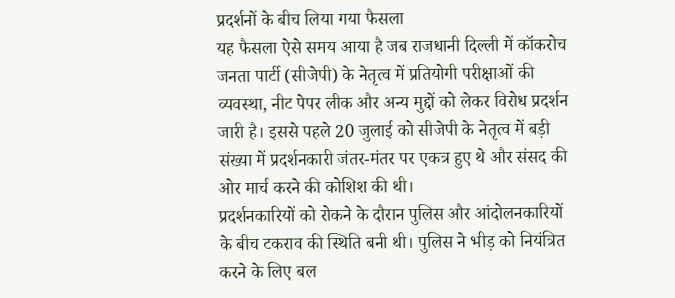प्रदर्शनों के बीच लिया गया फैसला
यह फैसला ऐसे समय आया है जब राजधानी दिल्ली में कॉकरोच जनता पार्टी (सीजेपी) के नेतृत्व में प्रतियोगी परीक्षाओं की व्यवस्था, नीट पेपर लीक और अन्य मुद्दों को लेकर विरोध प्रदर्शन जारी है। इससे पहले 20 जुलाई को सीजेपी के नेतृत्व में बड़ी संख्या में प्रदर्शनकारी जंतर-मंतर पर एकत्र हुए थे और संसद की ओर मार्च करने की कोशिश की थी।
प्रदर्शनकारियों को रोकने के दौरान पुलिस और आंदोलनकारियों के बीच टकराव की स्थिति बनी थी। पुलिस ने भीड़ को नियंत्रित करने के लिए बल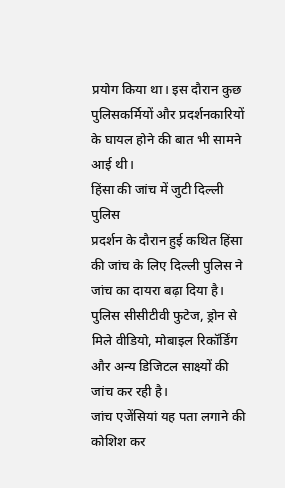प्रयोग किया था। इस दौरान कुछ पुलिसकर्मियों और प्रदर्शनकारियों के घायल होने की बात भी सामने आई थी।
हिंसा की जांच में जुटी दिल्ली पुलिस
प्रदर्शन के दौरान हुई कथित हिंसा की जांच के लिए दिल्ली पुलिस ने जांच का दायरा बढ़ा दिया है। पुलिस सीसीटीवी फुटेज, ड्रोन से मिले वीडियो, मोबाइल रिकॉर्डिंग और अन्य डिजिटल साक्ष्यों की जांच कर रही है।
जांच एजेंसियां यह पता लगाने की कोशिश कर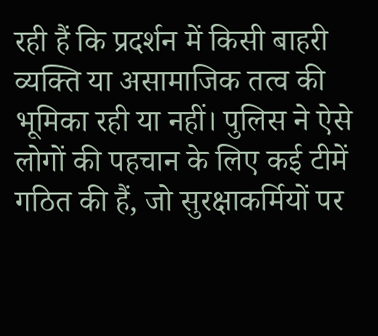रही हैं कि प्रदर्शन में किसी बाहरी व्यक्ति या असामाजिक तत्व की भूमिका रही या नहीं। पुलिस ने ऐसे लोगों की पहचान के लिए कई टीमें गठित की हैं, जो सुरक्षाकर्मियों पर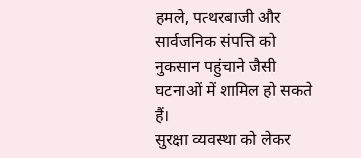हमले, पत्थरबाजी और सार्वजनिक संपत्ति को नुकसान पहुंचाने जैसी घटनाओं में शामिल हो सकते हैं।
सुरक्षा व्यवस्था को लेकर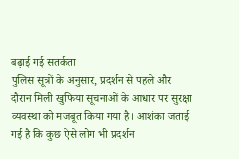बढ़ाई गई सतर्कता
पुलिस सूत्रों के अनुसार, प्रदर्शन से पहले और दौरान मिली खुफिया सूचनाओं के आधार पर सुरक्षा व्यवस्था को मजबूत किया गया है। आशंका जताई गई है कि कुछ ऐसे लोग भी प्रदर्शन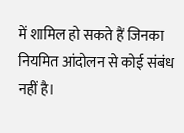में शामिल हो सकते हैं जिनका नियमित आंदोलन से कोई संबंध नहीं है।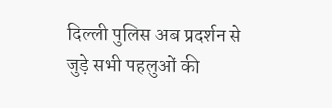दिल्ली पुलिस अब प्रदर्शन से जुड़े सभी पहलुओं की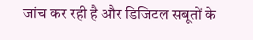जांच कर रही है और डिजिटल सबूतों के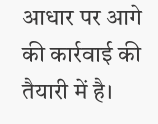आधार पर आगे की कार्रवाई की तैयारी में है।